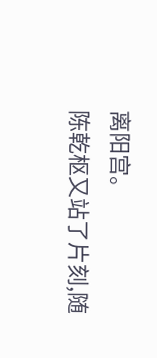离阳宫。
陈乾枢又站了片刻,随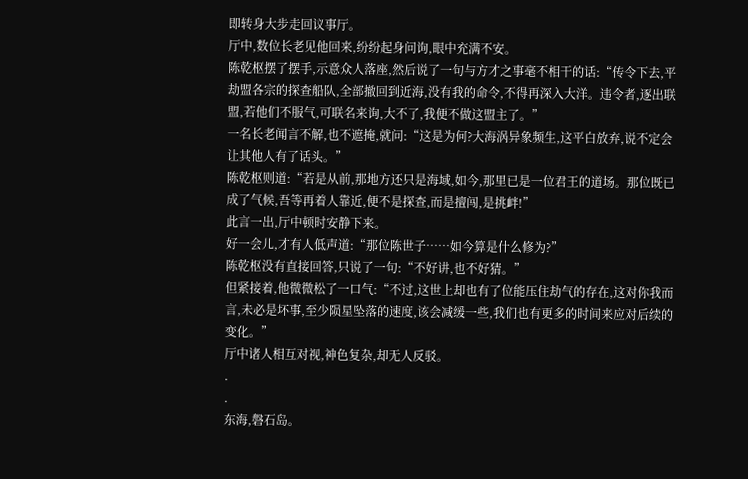即转身大步走回议事厅。
厅中,数位长老见他回来,纷纷起身问询,眼中充满不安。
陈乾枢摆了摆手,示意众人落座,然后说了一句与方才之事毫不相干的话:“传令下去,平劫盟各宗的探查船队,全部撤回到近海,没有我的命令,不得再深入大洋。违令者,逐出联盟,若他们不服气,可联名来询,大不了,我便不做这盟主了。”
一名长老闻言不解,也不遮掩,就问:“这是为何?大海涡异象频生,这平白放弃,说不定会让其他人有了话头。”
陈乾枢则道:“若是从前,那地方还只是海域,如今,那里已是一位君王的道场。那位既已成了气候,吾等再着人靠近,便不是探查,而是擅闯,是挑衅!”
此言一出,厅中顿时安静下来。
好一会儿,才有人低声道:“那位陈世子……如今算是什么修为?”
陈乾枢没有直接回答,只说了一句:“不好讲,也不好猜。”
但紧接着,他微微松了一口气:“不过,这世上却也有了位能压住劫气的存在,这对你我而言,未必是坏事,至少陨星坠落的速度,该会减缓一些,我们也有更多的时间来应对后续的变化。”
厅中诸人相互对视,神色复杂,却无人反驳。
.
.
东海,磐石岛。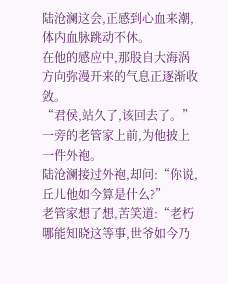陆沧澜这会,正感到心血来潮,体内血脉跳动不休。
在他的感应中,那股自大海涡方向弥漫开来的气息正逐渐收敛。
“君侯,站久了,该回去了。”一旁的老管家上前,为他披上一件外袍。
陆沧澜接过外袍,却问:“你说,丘儿他如今算是什么?”
老管家想了想,苦笑道:“老朽哪能知晓这等事,世爷如今乃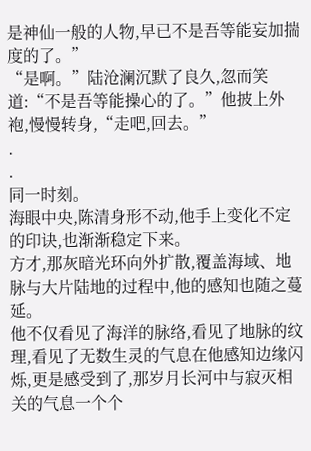是神仙一般的人物,早已不是吾等能妄加揣度的了。”
“是啊。”陆沧澜沉默了良久,忽而笑道:“不是吾等能操心的了。”他披上外袍,慢慢转身,“走吧,回去。”
.
.
同一时刻。
海眼中央,陈清身形不动,他手上变化不定的印诀,也渐渐稳定下来。
方才,那灰暗光环向外扩散,覆盖海域、地脉与大片陆地的过程中,他的感知也随之蔓延。
他不仅看见了海洋的脉络,看见了地脉的纹理,看见了无数生灵的气息在他感知边缘闪烁,更是感受到了,那岁月长河中与寂灭相关的气息一个个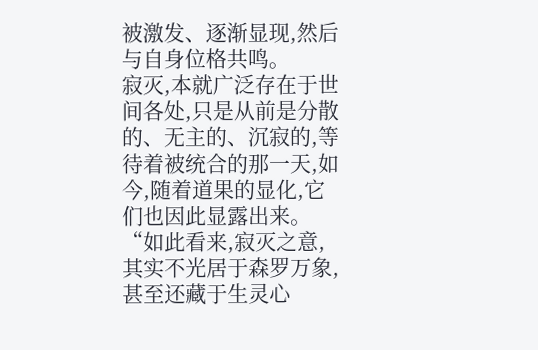被激发、逐渐显现,然后与自身位格共鸣。
寂灭,本就广泛存在于世间各处,只是从前是分散的、无主的、沉寂的,等待着被统合的那一天,如今,随着道果的显化,它们也因此显露出来。
“如此看来,寂灭之意,其实不光居于森罗万象,甚至还藏于生灵心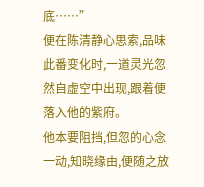底……”
便在陈清静心思索,品味此番变化时,一道灵光忽然自虚空中出现,跟着便落入他的紫府。
他本要阻挡,但忽的心念一动,知晓缘由,便随之放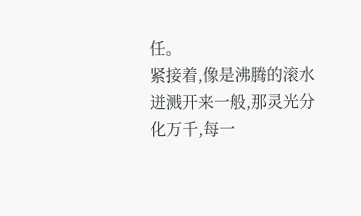任。
紧接着,像是沸腾的滚水迸溅开来一般,那灵光分化万千,每一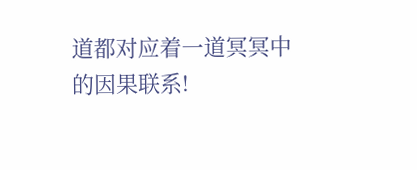道都对应着一道冥冥中的因果联系!